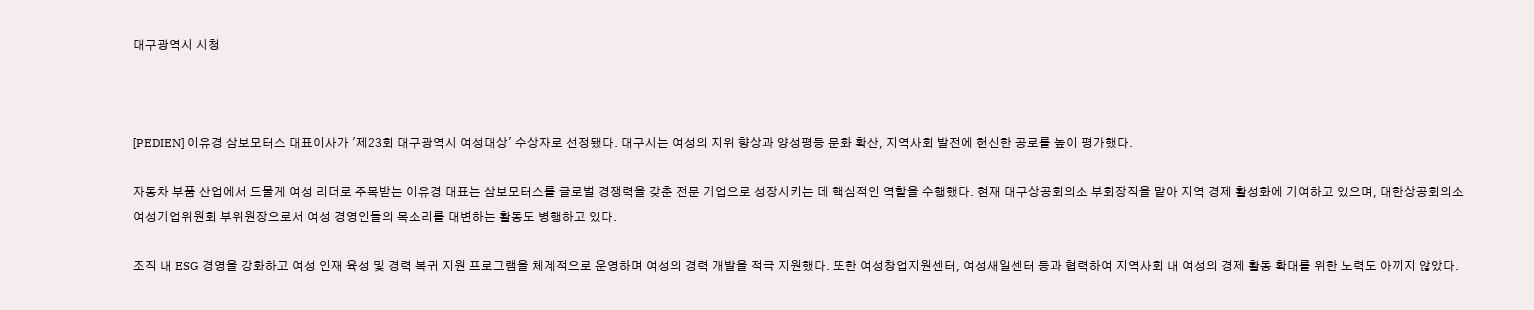대구광역시 시청



[PEDIEN] 이유경 삼보모터스 대표이사가 '제23회 대구광역시 여성대상' 수상자로 선정됐다. 대구시는 여성의 지위 향상과 양성평등 문화 확산, 지역사회 발전에 헌신한 공로를 높이 평가했다.

자동차 부품 산업에서 드물게 여성 리더로 주목받는 이유경 대표는 삼보모터스를 글로벌 경쟁력을 갖춘 전문 기업으로 성장시키는 데 핵심적인 역할을 수행했다. 현재 대구상공회의소 부회장직을 맡아 지역 경제 활성화에 기여하고 있으며, 대한상공회의소 여성기업위원회 부위원장으로서 여성 경영인들의 목소리를 대변하는 활동도 병행하고 있다.

조직 내 ESG 경영을 강화하고 여성 인재 육성 및 경력 복귀 지원 프로그램을 체계적으로 운영하며 여성의 경력 개발을 적극 지원했다. 또한 여성창업지원센터, 여성새일센터 등과 협력하여 지역사회 내 여성의 경제 활동 확대를 위한 노력도 아끼지 않았다.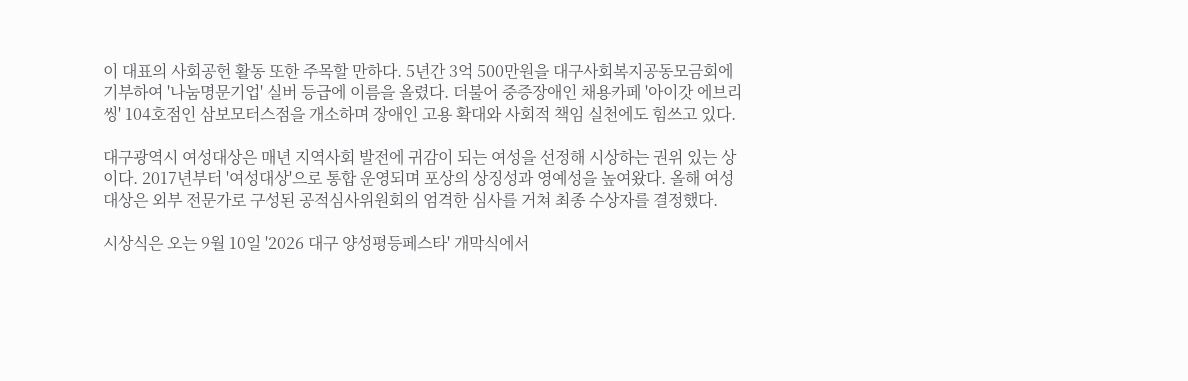이 대표의 사회공헌 활동 또한 주목할 만하다. 5년간 3억 500만원을 대구사회복지공동모금회에 기부하여 '나눔명문기업' 실버 등급에 이름을 올렸다. 더불어 중증장애인 채용카페 '아이갓 에브리씽' 104호점인 삼보모터스점을 개소하며 장애인 고용 확대와 사회적 책임 실천에도 힘쓰고 있다.

대구광역시 여성대상은 매년 지역사회 발전에 귀감이 되는 여성을 선정해 시상하는 권위 있는 상이다. 2017년부터 '여성대상'으로 통합 운영되며 포상의 상징성과 영예성을 높여왔다. 올해 여성대상은 외부 전문가로 구성된 공적심사위원회의 엄격한 심사를 거쳐 최종 수상자를 결정했다.

시상식은 오는 9월 10일 '2026 대구 양성평등페스타' 개막식에서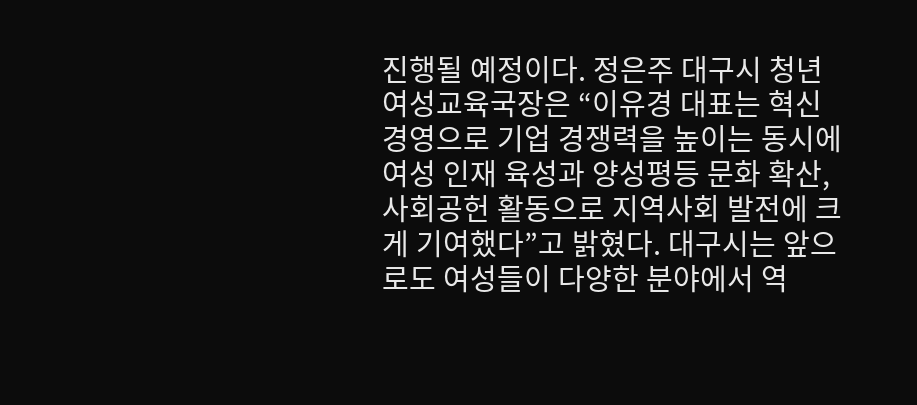진행될 예정이다. 정은주 대구시 청년여성교육국장은 “이유경 대표는 혁신 경영으로 기업 경쟁력을 높이는 동시에 여성 인재 육성과 양성평등 문화 확산, 사회공헌 활동으로 지역사회 발전에 크게 기여했다”고 밝혔다. 대구시는 앞으로도 여성들이 다양한 분야에서 역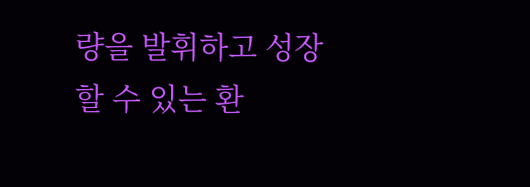량을 발휘하고 성장할 수 있는 환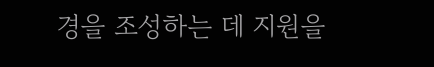경을 조성하는 데 지원을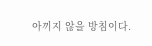아끼지 않을 방침이다.